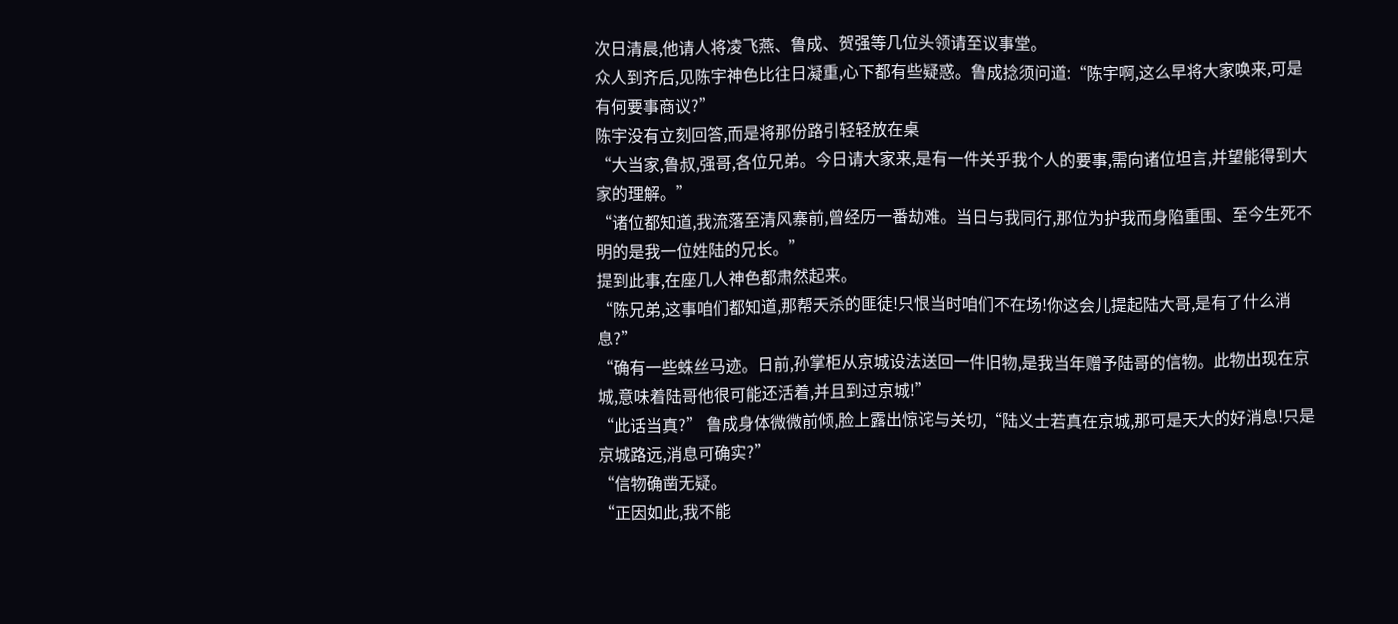次日清晨,他请人将凌飞燕、鲁成、贺强等几位头领请至议事堂。
众人到齐后,见陈宇神色比往日凝重,心下都有些疑惑。鲁成捻须问道:“陈宇啊,这么早将大家唤来,可是有何要事商议?”
陈宇没有立刻回答,而是将那份路引轻轻放在桌
“大当家,鲁叔,强哥,各位兄弟。今日请大家来,是有一件关乎我个人的要事,需向诸位坦言,并望能得到大家的理解。”
“诸位都知道,我流落至清风寨前,曾经历一番劫难。当日与我同行,那位为护我而身陷重围、至今生死不明的是我一位姓陆的兄长。”
提到此事,在座几人神色都肃然起来。
“陈兄弟,这事咱们都知道,那帮天杀的匪徒!只恨当时咱们不在场!你这会儿提起陆大哥,是有了什么消息?”
“确有一些蛛丝马迹。日前,孙掌柜从京城设法送回一件旧物,是我当年赠予陆哥的信物。此物出现在京城,意味着陆哥他很可能还活着,并且到过京城!”
“此话当真?” 鲁成身体微微前倾,脸上露出惊诧与关切,“陆义士若真在京城,那可是天大的好消息!只是京城路远,消息可确实?”
“信物确凿无疑。
“正因如此,我不能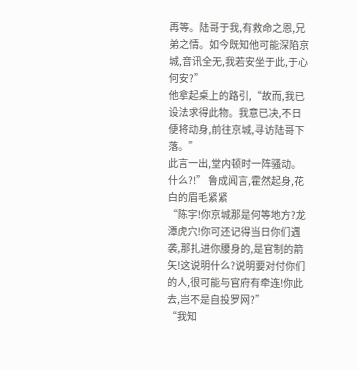再等。陆哥于我,有救命之恩,兄弟之情。如今既知他可能深陷京城,音讯全无,我若安坐于此,于心何安?”
他拿起桌上的路引,“故而,我已设法求得此物。我意已决,不日便将动身,前往京城,寻访陆哥下落。”
此言一出,堂内顿时一阵骚动。
什么?!” 鲁成闻言,霍然起身,花白的眉毛紧紧
“陈宇!你京城那是何等地方?龙潭虎穴!你可还记得当日你们遇袭,那扎进你腰身的,是官制的箭矢!这说明什么?说明要对付你们的人,很可能与官府有牵连!你此去,岂不是自投罗网?”
“我知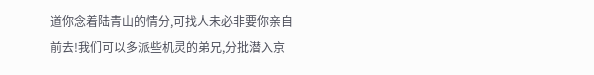道你念着陆青山的情分,可找人未必非要你亲自前去!我们可以多派些机灵的弟兄,分批潜入京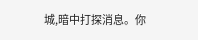城,暗中打探消息。你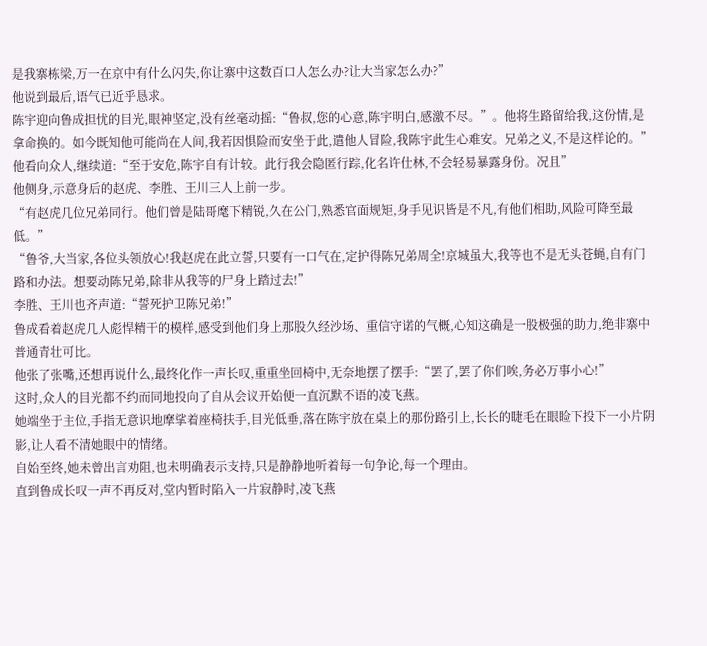是我寨栋梁,万一在京中有什么闪失,你让寨中这数百口人怎么办?让大当家怎么办?”
他说到最后,语气已近乎恳求。
陈宇迎向鲁成担忧的目光,眼神坚定,没有丝毫动摇:“鲁叔,您的心意,陈宇明白,感激不尽。”。他将生路留给我,这份情,是拿命换的。如今既知他可能尚在人间,我若因惧险而安坐于此,遣他人冒险,我陈宇此生心难安。兄弟之义,不是这样论的。”
他看向众人,继续道:“至于安危,陈宇自有计较。此行我会隐匿行踪,化名许仕林,不会轻易暴露身份。况且”
他侧身,示意身后的赵虎、李胜、王川三人上前一步。
“有赵虎几位兄弟同行。他们曾是陆哥麾下精锐,久在公门,熟悉官面规矩,身手见识皆是不凡,有他们相助,风险可降至最低。”
“鲁爷,大当家,各位头领放心!我赵虎在此立誓,只要有一口气在,定护得陈兄弟周全!京城虽大,我等也不是无头苍蝇,自有门路和办法。想要动陈兄弟,除非从我等的尸身上踏过去!”
李胜、王川也齐声道:“誓死护卫陈兄弟!”
鲁成看着赵虎几人彪悍精干的模样,感受到他们身上那股久经沙场、重信守诺的气概,心知这确是一股极强的助力,绝非寨中普通青壮可比。
他张了张嘴,还想再说什么,最终化作一声长叹,重重坐回椅中,无奈地摆了摆手:“罢了,罢了你们唉,务必万事小心!”
这时,众人的目光都不约而同地投向了自从会议开始便一直沉默不语的凌飞燕。
她端坐于主位,手指无意识地摩挲着座椅扶手,目光低垂,落在陈宇放在桌上的那份路引上,长长的睫毛在眼睑下投下一小片阴影,让人看不清她眼中的情绪。
自始至终,她未曾出言劝阻,也未明确表示支持,只是静静地听着每一句争论,每一个理由。
直到鲁成长叹一声不再反对,堂内暂时陷入一片寂静时,凌飞燕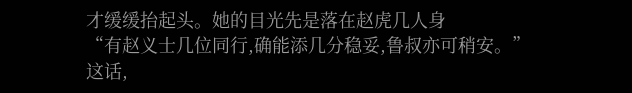才缓缓抬起头。她的目光先是落在赵虎几人身
“有赵义士几位同行,确能添几分稳妥,鲁叔亦可稍安。”
这话,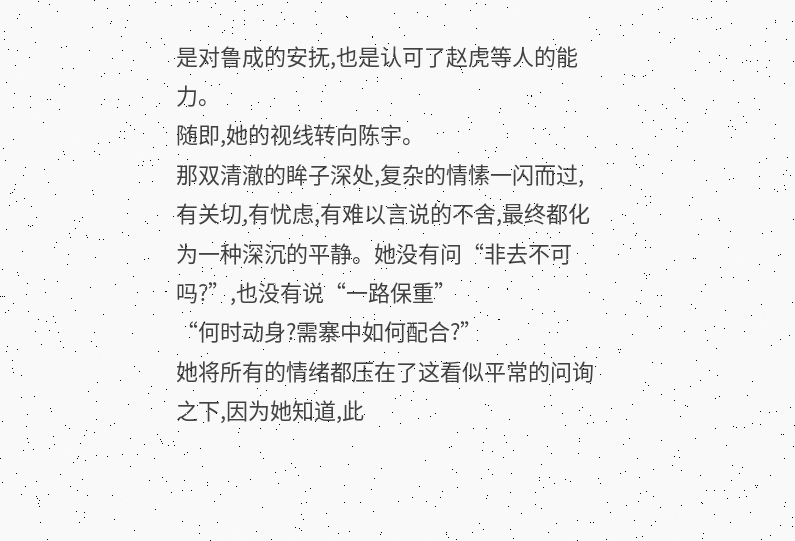是对鲁成的安抚,也是认可了赵虎等人的能力。
随即,她的视线转向陈宇。
那双清澈的眸子深处,复杂的情愫一闪而过,有关切,有忧虑,有难以言说的不舍,最终都化为一种深沉的平静。她没有问“非去不可吗?”,也没有说“一路保重”
“何时动身?需寨中如何配合?”
她将所有的情绪都压在了这看似平常的问询之下,因为她知道,此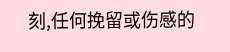刻,任何挽留或伤感的